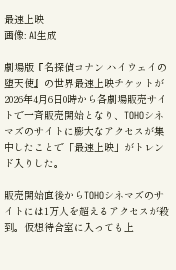最速上映
画像: AI生成

劇場版『名探偵コナン ハイウェイの堕天使』の世界最速上映チケットが2026年4月6日0時から各劇場販売サイトで一斉販売開始となり、TOHOシネマズのサイトに膨大なアクセスが集中したことで「最速上映」がトレンド入りした。

販売開始直後からTOHOシネマズのサイトには1万人を超えるアクセスが殺到。仮想待合室に入っても上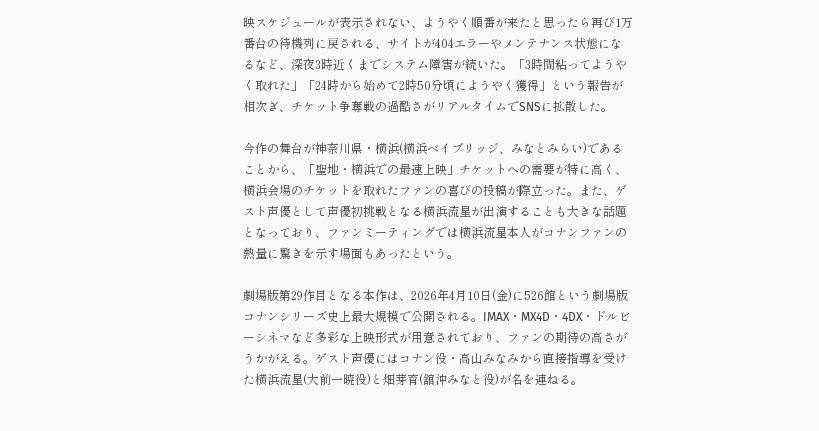映スケジュールが表示されない、ようやく順番が来たと思ったら再び1万番台の待機列に戻される、サイトが404エラーやメンテナンス状態になるなど、深夜3時近くまでシステム障害が続いた。「3時間粘ってようやく取れた」「24時から始めて2時50分頃にようやく獲得」という報告が相次ぎ、チケット争奪戦の過酷さがリアルタイムでSNSに拡散した。

今作の舞台が神奈川県・横浜(横浜ベイブリッジ、みなとみらい)であることから、「聖地・横浜での最速上映」チケットへの需要が特に高く、横浜会場のチケットを取れたファンの喜びの投稿が際立った。また、ゲスト声優として声優初挑戦となる横浜流星が出演することも大きな話題となっており、ファンミーティングでは横浜流星本人がコナンファンの熱量に驚きを示す場面もあったという。

劇場版第29作目となる本作は、2026年4月10日(金)に526館という劇場版コナンシリーズ史上最大規模で公開される。IMAX・MX4D・4DX・ドルビーシネマなど多彩な上映形式が用意されており、ファンの期待の高さがうかがえる。ゲスト声優にはコナン役・高山みなみから直接指導を受けた横浜流星(大前一暁役)と畑芽育(舘沖みなと役)が名を連ねる。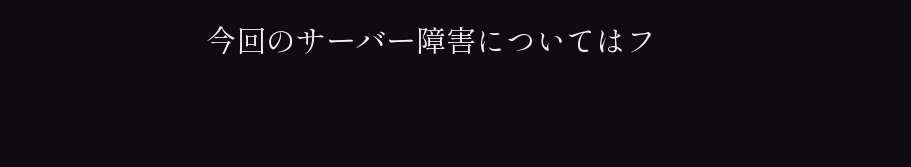今回のサーバー障害についてはフ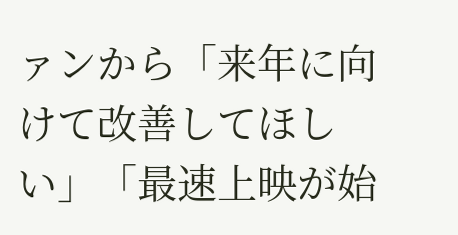ァンから「来年に向けて改善してほしい」「最速上映が始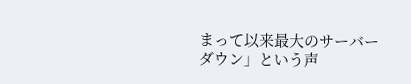まって以来最大のサーバーダウン」という声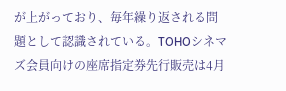が上がっており、毎年繰り返される問題として認識されている。TOHOシネマズ会員向けの座席指定券先行販売は4月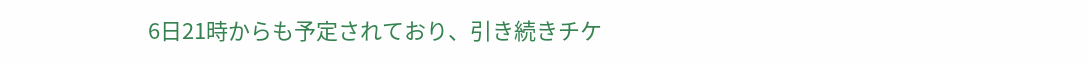6日21時からも予定されており、引き続きチケ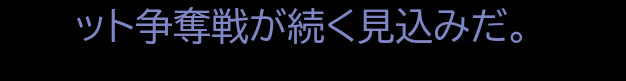ット争奪戦が続く見込みだ。